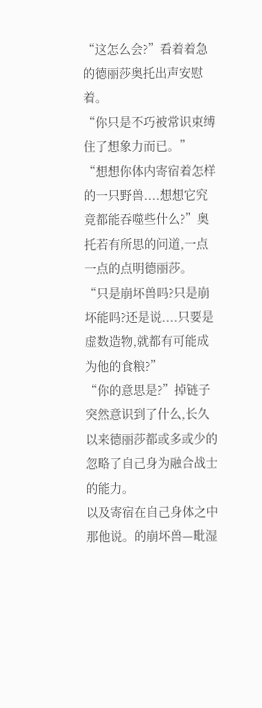“这怎么会?”看着着急的德丽莎奥托出声安慰着。
“你只是不巧被常识束缚住了想象力而已。”
“想想你体内寄宿着怎样的一只野兽....想想它究竟都能吞噬些什么?”奥托若有所思的问道,一点一点的点明德丽莎。
“只是崩坏兽吗?只是崩坏能吗?还是说....只要是虚数造物,就都有可能成为他的食粮?”
“你的意思是?”掉链子突然意识到了什么,长久以来德丽莎都或多或少的忽略了自己身为融合战士的能力。
以及寄宿在自己身体之中那他说。的崩坏兽—毗湿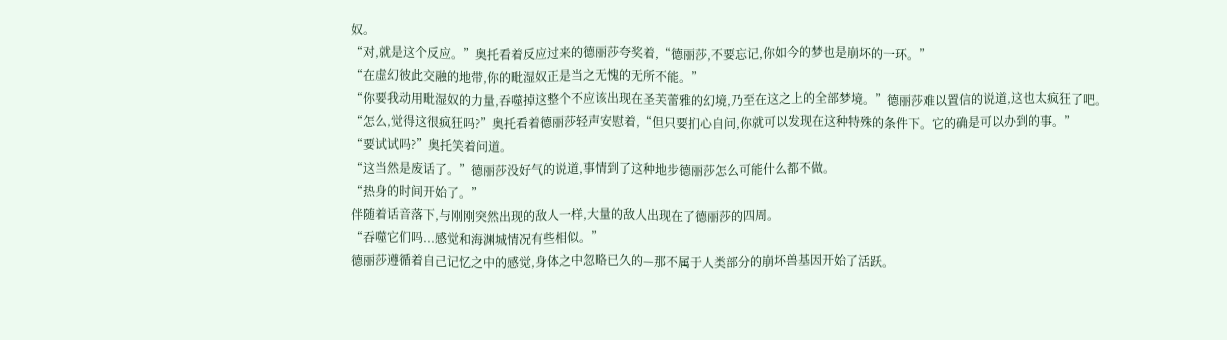奴。
“对,就是这个反应。”奥托看着反应过来的德丽莎夸奖着,“德丽莎,不要忘记,你如今的梦也是崩坏的一环。”
“在虚幻彼此交融的地带,你的毗湿奴正是当之无愧的无所不能。”
“你要我动用毗湿奴的力量,吞噬掉这整个不应该出现在圣芙蕾雅的幻境,乃至在这之上的全部梦境。”德丽莎难以置信的说道,这也太疯狂了吧。
“怎么,觉得这很疯狂吗?”奥托看着德丽莎轻声安慰着,“但只要扪心自问,你就可以发现在这种特殊的条件下。它的确是可以办到的事。”
“要试试吗?”奥托笑着问道。
“这当然是废话了。”德丽莎没好气的说道,事情到了这种地步德丽莎怎么可能什么都不做。
“热身的时间开始了。”
伴随着话音落下,与刚刚突然出现的敌人一样,大量的敌人出现在了德丽莎的四周。
“吞噬它们吗...感觉和海渊城情况有些相似。”
德丽莎遵循着自己记忆之中的感觉,身体之中忽略已久的—那不属于人类部分的崩坏兽基因开始了活跃。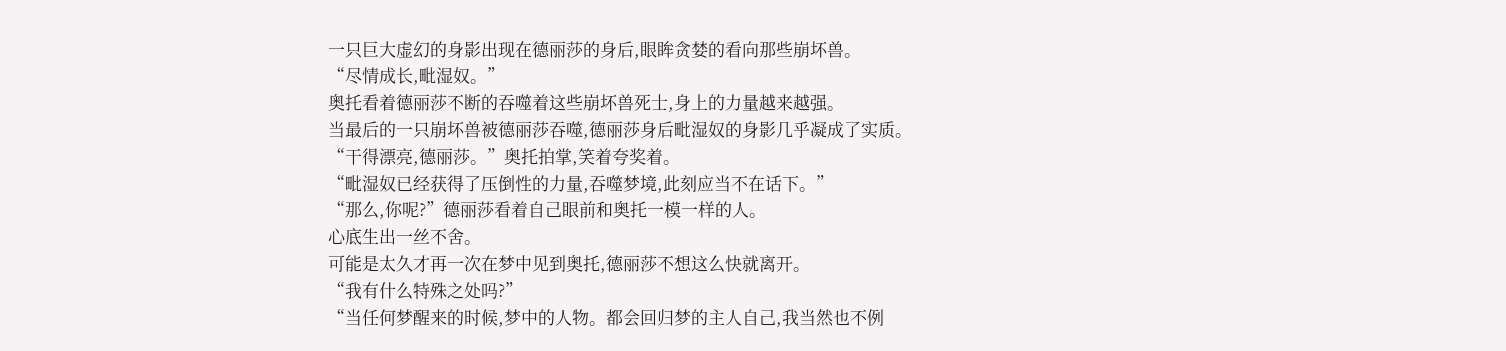一只巨大虚幻的身影出现在德丽莎的身后,眼眸贪婪的看向那些崩坏兽。
“尽情成长,毗湿奴。”
奥托看着德丽莎不断的吞噬着这些崩坏兽死士,身上的力量越来越强。
当最后的一只崩坏兽被德丽莎吞噬,德丽莎身后毗湿奴的身影几乎凝成了实质。
“干得漂亮,德丽莎。”奥托拍掌,笑着夸奖着。
“毗湿奴已经获得了压倒性的力量,吞噬梦境,此刻应当不在话下。”
“那么,你呢?”德丽莎看着自己眼前和奥托一模一样的人。
心底生出一丝不舍。
可能是太久才再一次在梦中见到奥托,德丽莎不想这么快就离开。
“我有什么特殊之处吗?”
“当任何梦醒来的时候,梦中的人物。都会回归梦的主人自己,我当然也不例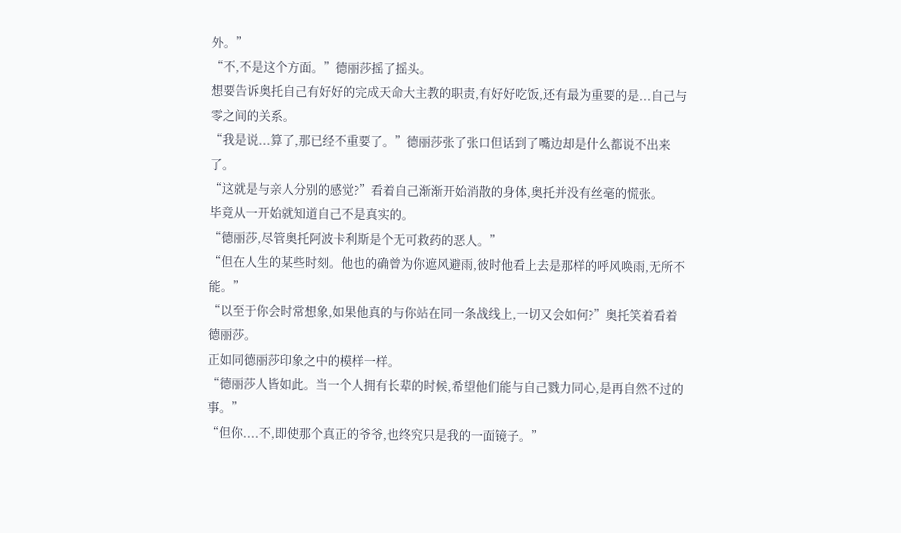外。”
“不,不是这个方面。”德丽莎摇了摇头。
想要告诉奥托自己有好好的完成天命大主教的职责,有好好吃饭,还有最为重要的是...自己与零之间的关系。
“我是说...算了,那已经不重要了。”德丽莎张了张口但话到了嘴边却是什么都说不出来了。
“这就是与亲人分别的感觉?”看着自己渐渐开始消散的身体,奥托并没有丝毫的慌张。
毕竟从一开始就知道自己不是真实的。
“德丽莎,尽管奥托阿波卡利斯是个无可救药的恶人。”
“但在人生的某些时刻。他也的确曾为你遮风避雨,彼时他看上去是那样的呼风唤雨,无所不能。”
“以至于你会时常想象,如果他真的与你站在同一条战线上,一切又会如何?”奥托笑着看着德丽莎。
正如同德丽莎印象之中的模样一样。
“德丽莎人皆如此。当一个人拥有长辈的时候,希望他们能与自己戮力同心,是再自然不过的事。”
“但你....不,即使那个真正的爷爷,也终究只是我的一面镜子。”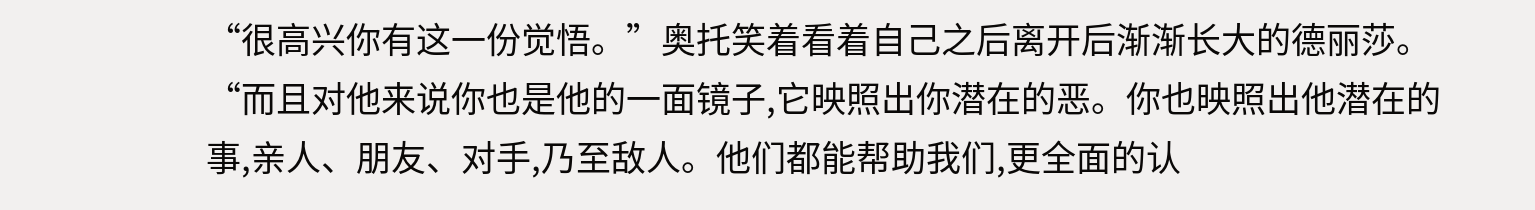“很高兴你有这一份觉悟。”奥托笑着看着自己之后离开后渐渐长大的德丽莎。
“而且对他来说你也是他的一面镜子,它映照出你潜在的恶。你也映照出他潜在的事,亲人、朋友、对手,乃至敌人。他们都能帮助我们,更全面的认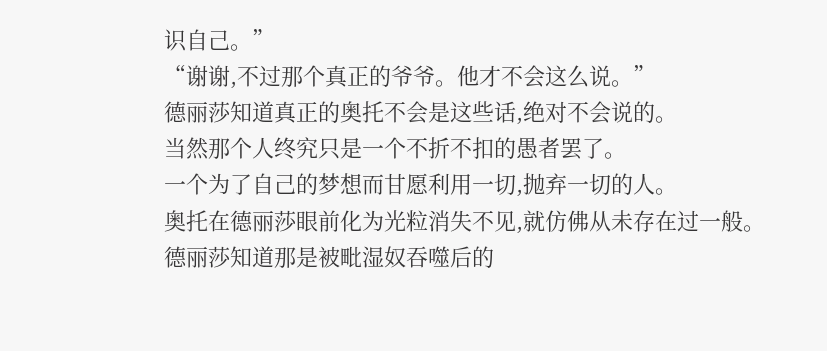识自己。”
“谢谢,不过那个真正的爷爷。他才不会这么说。”
德丽莎知道真正的奥托不会是这些话,绝对不会说的。
当然那个人终究只是一个不折不扣的愚者罢了。
一个为了自己的梦想而甘愿利用一切,抛弃一切的人。
奥托在德丽莎眼前化为光粒消失不见,就仿佛从未存在过一般。
德丽莎知道那是被毗湿奴吞噬后的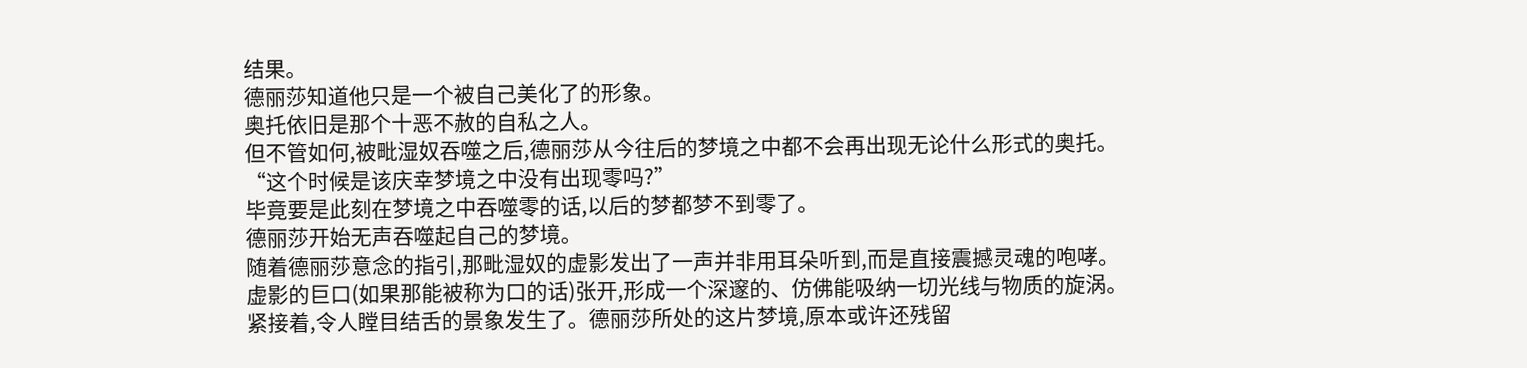结果。
德丽莎知道他只是一个被自己美化了的形象。
奥托依旧是那个十恶不赦的自私之人。
但不管如何,被毗湿奴吞噬之后,德丽莎从今往后的梦境之中都不会再出现无论什么形式的奥托。
“这个时候是该庆幸梦境之中没有出现零吗?”
毕竟要是此刻在梦境之中吞噬零的话,以后的梦都梦不到零了。
德丽莎开始无声吞噬起自己的梦境。
随着德丽莎意念的指引,那毗湿奴的虚影发出了一声并非用耳朵听到,而是直接震撼灵魂的咆哮。
虚影的巨口(如果那能被称为口的话)张开,形成一个深邃的、仿佛能吸纳一切光线与物质的旋涡。
紧接着,令人瞠目结舌的景象发生了。德丽莎所处的这片梦境,原本或许还残留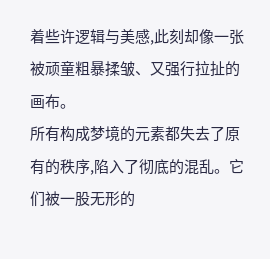着些许逻辑与美感,此刻却像一张被顽童粗暴揉皱、又强行拉扯的画布。
所有构成梦境的元素都失去了原有的秩序,陷入了彻底的混乱。它们被一股无形的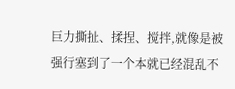巨力撕扯、揉捏、搅拌,就像是被强行塞到了一个本就已经混乱不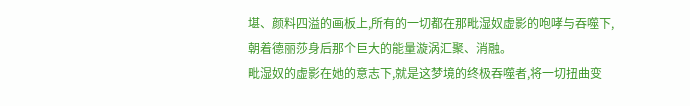堪、颜料四溢的画板上,所有的一切都在那毗湿奴虚影的咆哮与吞噬下,朝着德丽莎身后那个巨大的能量漩涡汇聚、消融。
毗湿奴的虚影在她的意志下,就是这梦境的终极吞噬者,将一切扭曲变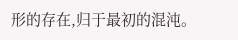形的存在,归于最初的混沌。